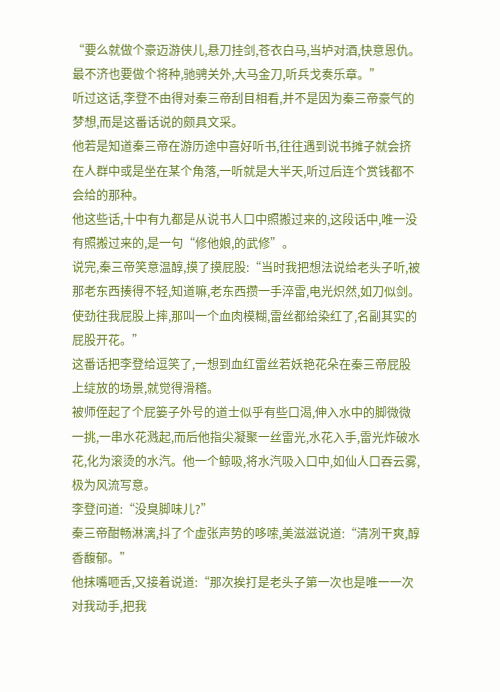“要么就做个豪迈游侠儿,悬刀挂剑,苍衣白马,当垆对酒,快意恩仇。最不济也要做个将种,驰骋关外,大马金刀,听兵戈奏乐章。”
听过这话,李登不由得对秦三帝刮目相看,并不是因为秦三帝豪气的梦想,而是这番话说的颇具文采。
他若是知道秦三帝在游历途中喜好听书,往往遇到说书摊子就会挤在人群中或是坐在某个角落,一听就是大半天,听过后连个赏钱都不会给的那种。
他这些话,十中有九都是从说书人口中照搬过来的,这段话中,唯一没有照搬过来的,是一句“修他娘,的武修”。
说完,秦三帝笑意温醇,摸了摸屁股:“当时我把想法说给老头子听,被那老东西揍得不轻,知道嘛,老东西攒一手淬雷,电光炽然,如刀似剑。使劲往我屁股上摔,那叫一个血肉模糊,雷丝都给染红了,名副其实的屁股开花。”
这番话把李登给逗笑了,一想到血红雷丝若妖艳花朵在秦三帝屁股上绽放的场景,就觉得滑稽。
被师侄起了个屁篓子外号的道士似乎有些口渴,伸入水中的脚微微一挑,一串水花溅起,而后他指尖凝聚一丝雷光,水花入手,雷光炸破水花,化为滚烫的水汽。他一个鲸吸,将水汽吸入口中,如仙人口吞云雾,极为风流写意。
李登问道:“没臭脚味儿?”
秦三帝酣畅淋漓,抖了个虚张声势的哆嗦,美滋滋说道:“清冽干爽,醇香馥郁。”
他抹嘴咂舌,又接着说道:“那次挨打是老头子第一次也是唯一一次对我动手,把我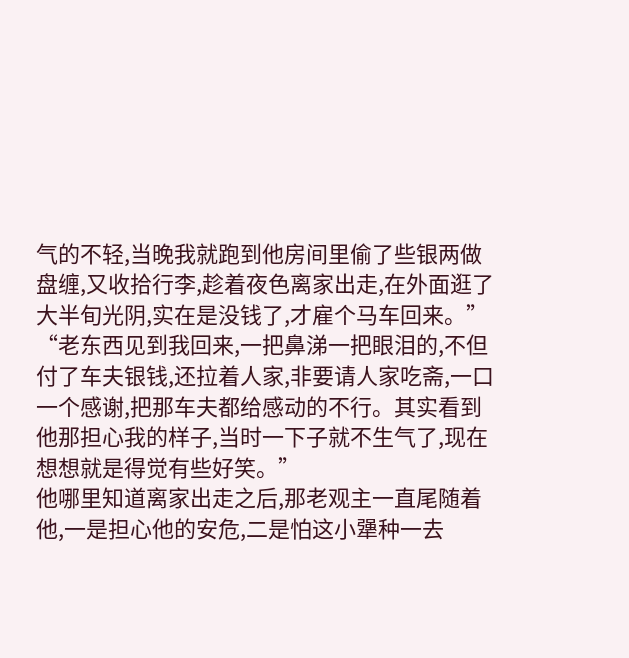气的不轻,当晚我就跑到他房间里偷了些银两做盘缠,又收拾行李,趁着夜色离家出走,在外面逛了大半旬光阴,实在是没钱了,才雇个马车回来。”
“老东西见到我回来,一把鼻涕一把眼泪的,不但付了车夫银钱,还拉着人家,非要请人家吃斋,一口一个感谢,把那车夫都给感动的不行。其实看到他那担心我的样子,当时一下子就不生气了,现在想想就是得觉有些好笑。”
他哪里知道离家出走之后,那老观主一直尾随着他,一是担心他的安危,二是怕这小犟种一去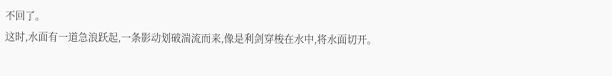不回了。
这时,水面有一道急浪跃起,一条影动划破湍流而来,像是利剑穿梭在水中,将水面切开。